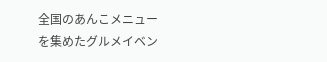全国のあんこメニューを集めたグルメイベン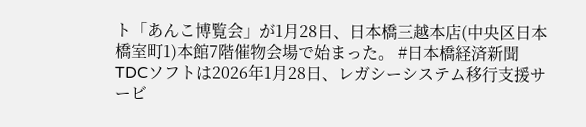ト「あんこ博覧会」が1月28日、日本橋三越本店(中央区日本橋室町1)本館7階催物会場で始まった。 #日本橋経済新聞
TDCソフトは2026年1月28日、レガシーシステム移行支援サービ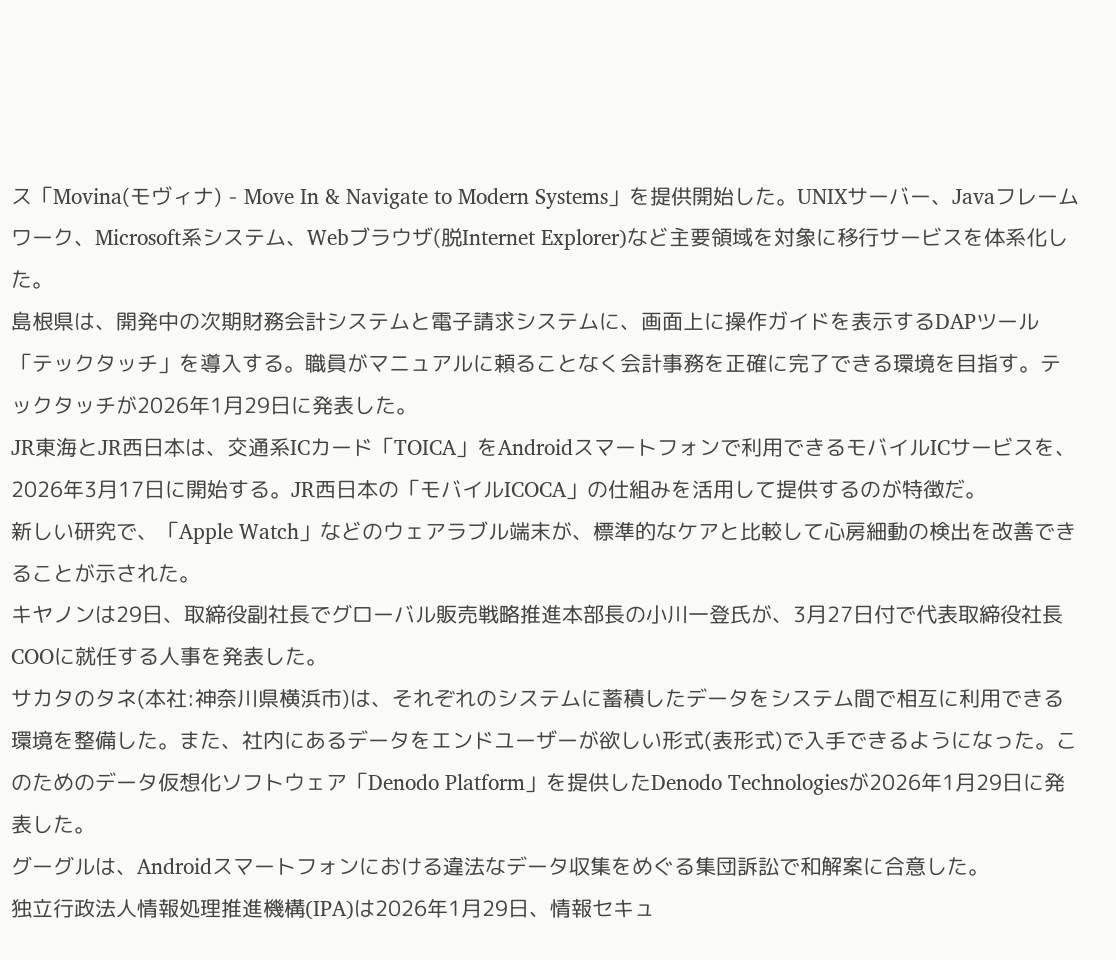ス「Movina(モヴィナ) - Move In & Navigate to Modern Systems」を提供開始した。UNIXサーバー、Javaフレームワーク、Microsoft系システム、Webブラウザ(脱Internet Explorer)など主要領域を対象に移行サービスを体系化した。
島根県は、開発中の次期財務会計システムと電子請求システムに、画面上に操作ガイドを表示するDAPツール「テックタッチ」を導入する。職員がマニュアルに頼ることなく会計事務を正確に完了できる環境を目指す。テックタッチが2026年1月29日に発表した。
JR東海とJR西日本は、交通系ICカード「TOICA」をAndroidスマートフォンで利用できるモバイルICサービスを、2026年3月17日に開始する。JR西日本の「モバイルICOCA」の仕組みを活用して提供するのが特徴だ。
新しい研究で、「Apple Watch」などのウェアラブル端末が、標準的なケアと比較して心房細動の検出を改善できることが示された。
キヤノンは29日、取締役副社長でグローバル販売戦略推進本部長の小川一登氏が、3月27日付で代表取締役社長COOに就任する人事を発表した。
サカタのタネ(本社:神奈川県横浜市)は、それぞれのシステムに蓄積したデータをシステム間で相互に利用できる環境を整備した。また、社内にあるデータをエンドユーザーが欲しい形式(表形式)で入手できるようになった。このためのデータ仮想化ソフトウェア「Denodo Platform」を提供したDenodo Technologiesが2026年1月29日に発表した。
グーグルは、Androidスマートフォンにおける違法なデータ収集をめぐる集団訴訟で和解案に合意した。
独立行政法人情報処理推進機構(IPA)は2026年1月29日、情報セキュ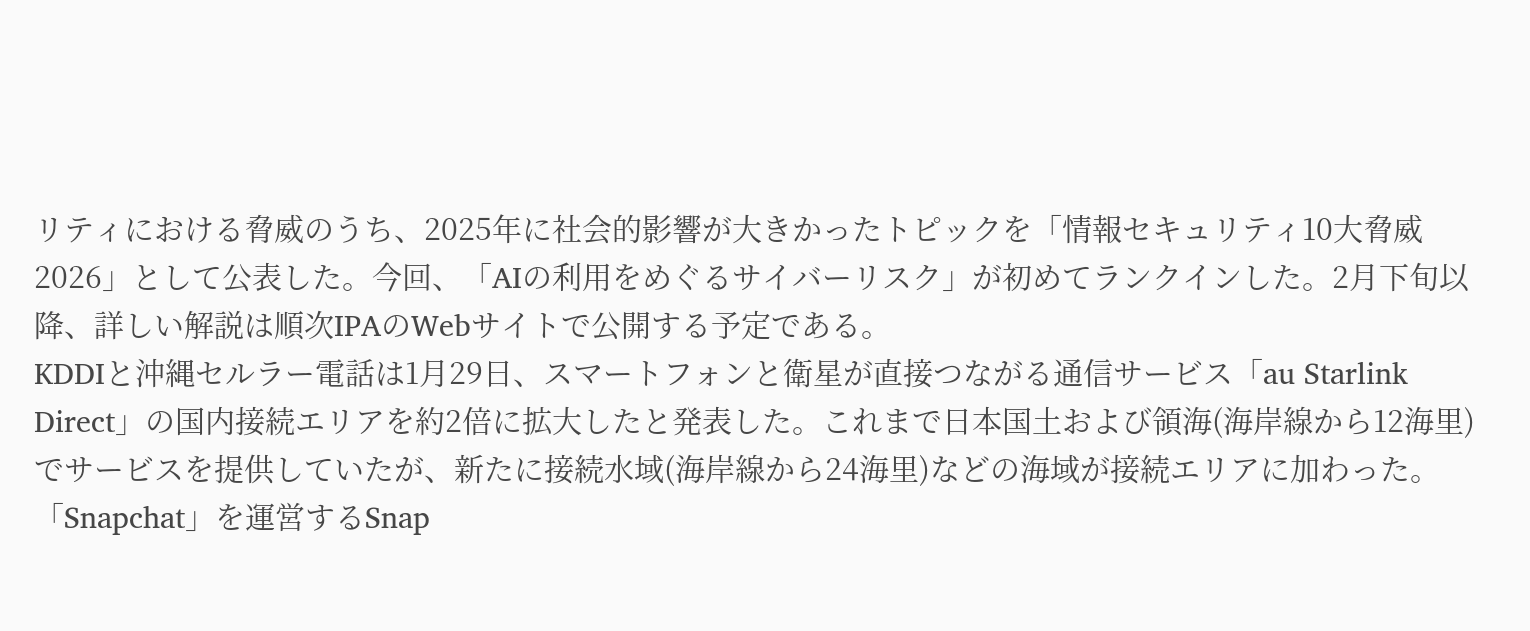リティにおける脅威のうち、2025年に社会的影響が大きかったトピックを「情報セキュリティ10大脅威 2026」として公表した。今回、「AIの利用をめぐるサイバーリスク」が初めてランクインした。2月下旬以降、詳しい解説は順次IPAのWebサイトで公開する予定である。
KDDIと沖縄セルラー電話は1月29日、スマートフォンと衛星が直接つながる通信サービス「au Starlink Direct」の国内接続エリアを約2倍に拡大したと発表した。これまで日本国土および領海(海岸線から12海里)でサービスを提供していたが、新たに接続水域(海岸線から24海里)などの海域が接続エリアに加わった。
「Snapchat」を運営するSnap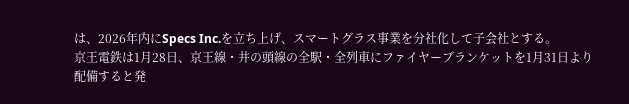は、2026年内にSpecs Inc.を立ち上げ、スマートグラス事業を分社化して子会社とする。
京王電鉄は1月28日、京王線・井の頭線の全駅・全列車にファイヤーブランケットを1月31日より配備すると発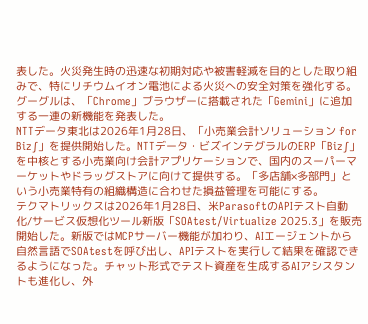表した。火災発生時の迅速な初期対応や被害軽減を目的とした取り組みで、特にリチウムイオン電池による火災への安全対策を強化する。
グーグルは、「Chrome」ブラウザーに搭載された「Gemini」に追加する一連の新機能を発表した。
NTTデータ東北は2026年1月28日、「小売業会計ソリューション for Biz∫」を提供開始した。NTTデータ・ビズインテグラルのERP「Biz∫」を中核とする小売業向け会計アプリケーションで、国内のスーパーマーケットやドラッグストアに向けて提供する。「多店舗×多部門」という小売業特有の組織構造に合わせた損益管理を可能にする。
テクマトリックスは2026年1月28日、米ParasoftのAPIテスト自動化/サービス仮想化ツール新版「SOAtest/Virtualize 2025.3」を販売開始した。新版ではMCPサーバー機能が加わり、AIエージェントから自然言語でSOAtestを呼び出し、APIテストを実行して結果を確認できるようになった。チャット形式でテスト資産を生成するAIアシスタントも進化し、外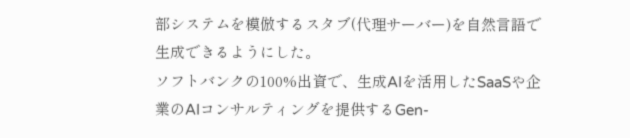部システムを模倣するスタブ(代理サーバー)を自然言語で生成できるようにした。
ソフトバンクの100%出資で、生成AIを活用したSaaSや企業のAIコンサルティングを提供するGen-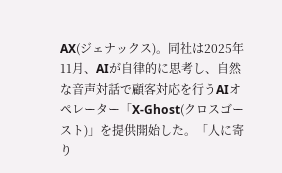AX(ジェナックス)。同社は2025年11月、AIが自律的に思考し、自然な音声対話で顧客対応を行うAIオペレーター「X-Ghost(クロスゴースト)」を提供開始した。「人に寄り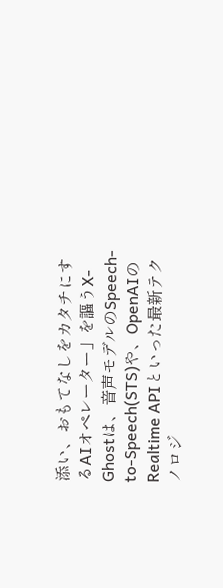添い、おもてなしをカタチにするAIオペレーター」を謳うX-Ghostは、音声モデルのSpeech-to-Speech(STS)や、OpenAIのRealtime APIといった最新テクノロジ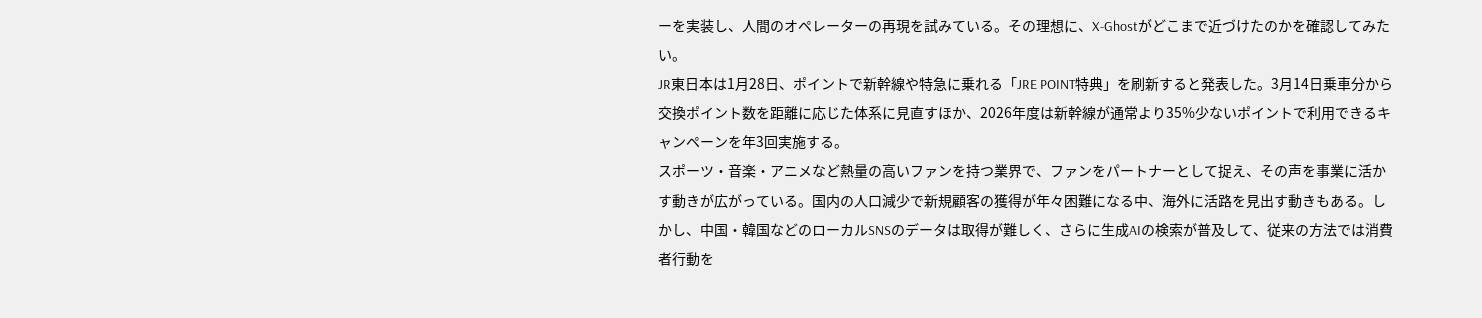ーを実装し、人間のオペレーターの再現を試みている。その理想に、X-Ghostがどこまで近づけたのかを確認してみたい。
JR東日本は1月28日、ポイントで新幹線や特急に乗れる「JRE POINT特典」を刷新すると発表した。3月14日乗車分から交換ポイント数を距離に応じた体系に見直すほか、2026年度は新幹線が通常より35%少ないポイントで利用できるキャンペーンを年3回実施する。
スポーツ・音楽・アニメなど熱量の高いファンを持つ業界で、ファンをパートナーとして捉え、その声を事業に活かす動きが広がっている。国内の人口減少で新規顧客の獲得が年々困難になる中、海外に活路を見出す動きもある。しかし、中国・韓国などのローカルSNSのデータは取得が難しく、さらに生成AIの検索が普及して、従来の方法では消費者行動を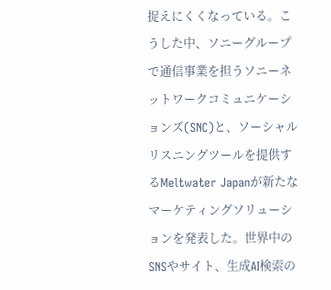捉えにくくなっている。こうした中、ソニーグループで通信事業を担うソニーネットワークコミュニケーションズ(SNC)と、ソーシャルリスニングツールを提供するMeltwater Japanが新たなマーケティングソリューションを発表した。世界中のSNSやサイト、生成AI検索の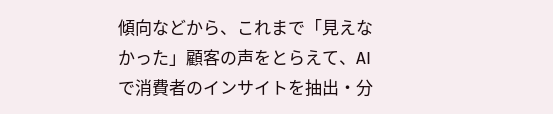傾向などから、これまで「見えなかった」顧客の声をとらえて、AIで消費者のインサイトを抽出・分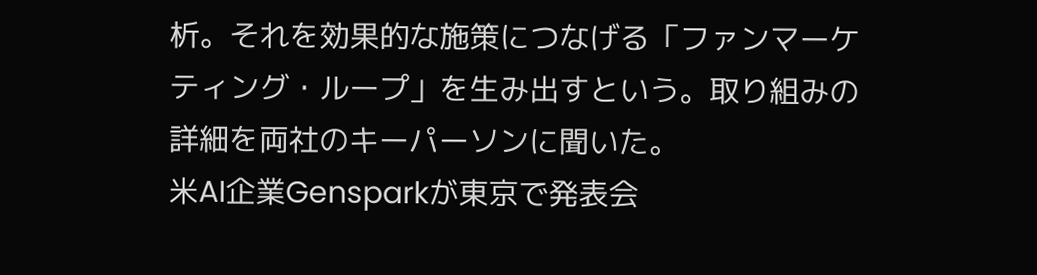析。それを効果的な施策につなげる「ファンマーケティング・ループ」を生み出すという。取り組みの詳細を両社のキーパーソンに聞いた。
米AI企業Gensparkが東京で発表会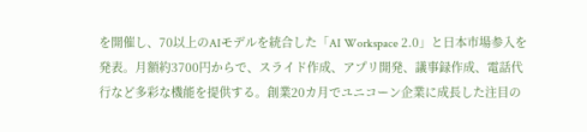を開催し、70以上のAIモデルを統合した「AI Workspace 2.0」と日本市場参入を発表。月額約3700円からで、スライド作成、アプリ開発、議事録作成、電話代行など多彩な機能を提供する。創業20カ月でユニコーン企業に成長した注目の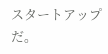スタートアップだ。